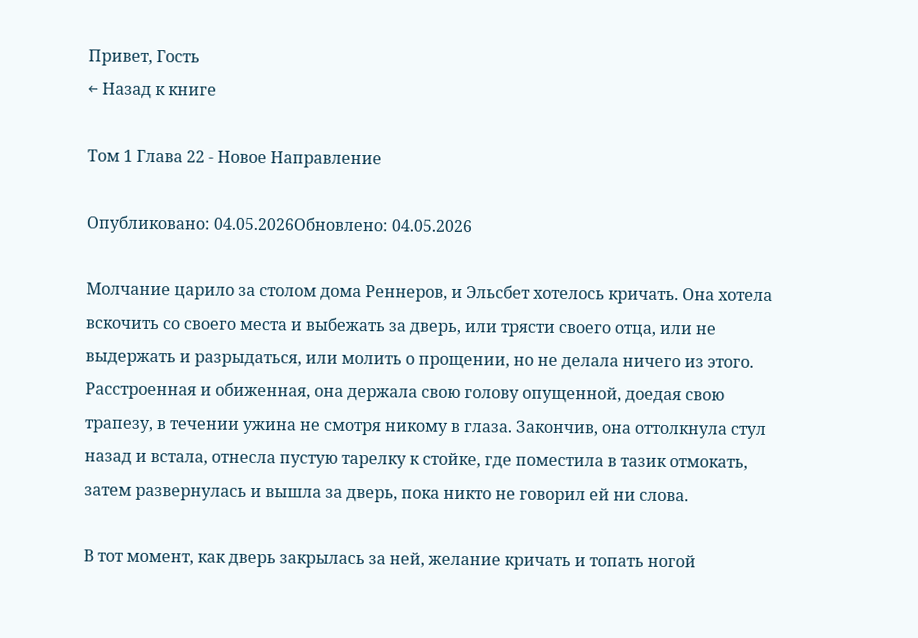Привет, Гость
← Назад к книге

Том 1 Глава 22 - Новое Направление

Опубликовано: 04.05.2026Обновлено: 04.05.2026

Молчание царило за столом дома Реннеров, и Эльсбет хотелось кричать. Она хотела вскочить со своего места и выбежать за дверь, или трясти своего отца, или не выдержать и разрыдаться, или молить о прощении, но не делала ничего из этого. Расстроенная и обиженная, она держала свою голову опущенной, доедая свою трапезу, в течении ужина не смотря никому в глаза. Закончив, она оттолкнула стул назад и встала, отнесла пустую тарелку к стойке, где поместила в тазик отмокать, затем развернулась и вышла за дверь, пока никто не говорил ей ни слова.

В тот момент, как дверь закрылась за ней, желание кричать и топать ногой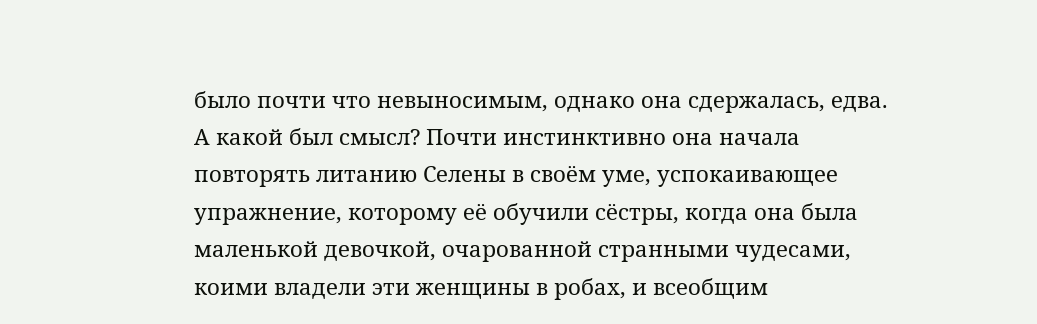было почти что невыносимым, однако она сдержалась, едва. А какой был смысл? Почти инстинктивно она начала повторять литанию Селены в своём уме, успокаивающее упражнение, которому её обучили сёстры, когда она была маленькой девочкой, очарованной странными чудесами, коими владели эти женщины в робах, и всеобщим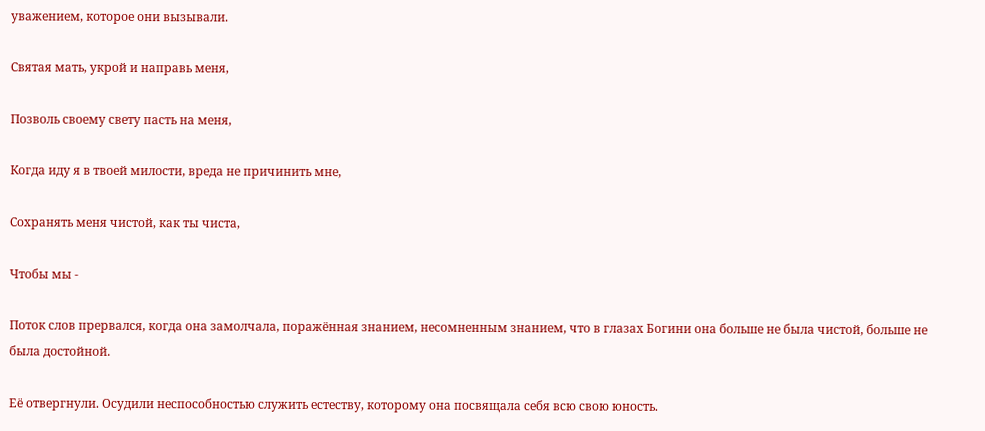уважением, которое они вызывали.

Святая мать, укрой и направь меня,

Позволь своему свету пасть на меня,

Когда иду я в твоей милости, вреда не причинить мне,

Сохранять меня чистой, как ты чиста,

Чтобы мы -

Поток слов прервался, когда она замолчала, поражённая знанием, несомненным знанием, что в глазах Богини она больше не была чистой, больше не была достойной.

Её отвергнули. Осудили неспособностью служить естеству, которому она посвящала себя всю свою юность.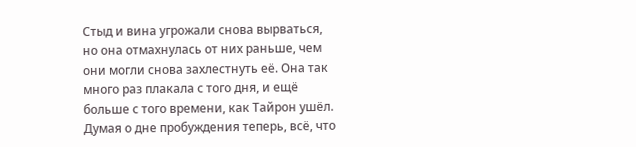Стыд и вина угрожали снова вырваться, но она отмахнулась от них раньше, чем они могли снова захлестнуть её. Она так много раз плакала с того дня, и ещё больше с того времени, как Тайрон ушёл. Думая о дне пробуждения теперь, всё, что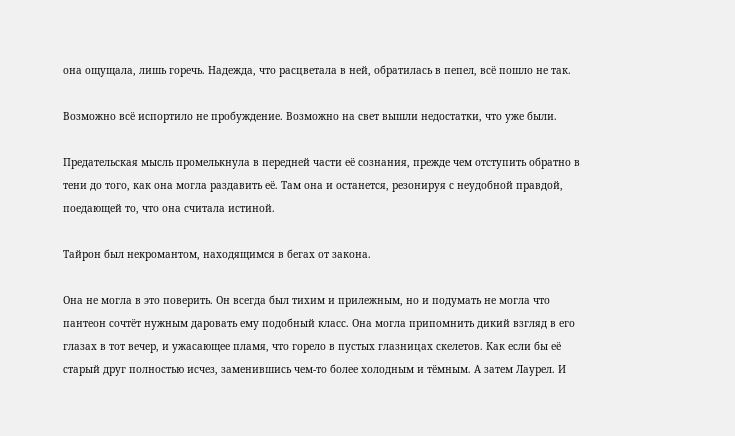она ощущала, лишь горечь. Надежда, что расцветала в ней, обратилась в пепел, всё пошло не так.

Возможно всё испортило не пробуждение. Возможно на свет вышли недостатки, что уже были.

Предательская мысль промелькнула в передней части её сознания, прежде чем отступить обратно в тени до того, как она могла раздавить её. Там она и останется, резонируя с неудобной правдой, поедающей то, что она считала истиной.

Тайрон был некромантом, находящимся в бегах от закона.

Она не могла в это поверить. Он всегда был тихим и прилежным, но и подумать не могла что пантеон сочтёт нужным даровать ему подобный класс. Она могла припомнить дикий взгляд в его глазах в тот вечер, и ужасающее пламя, что горело в пустых глазницах скелетов. Как если бы её старый друг полностью исчез, заменившись чем-то более холодным и тёмным. А затем Лаурел. И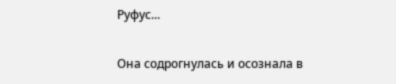Руфус...

Она содрогнулась и осознала в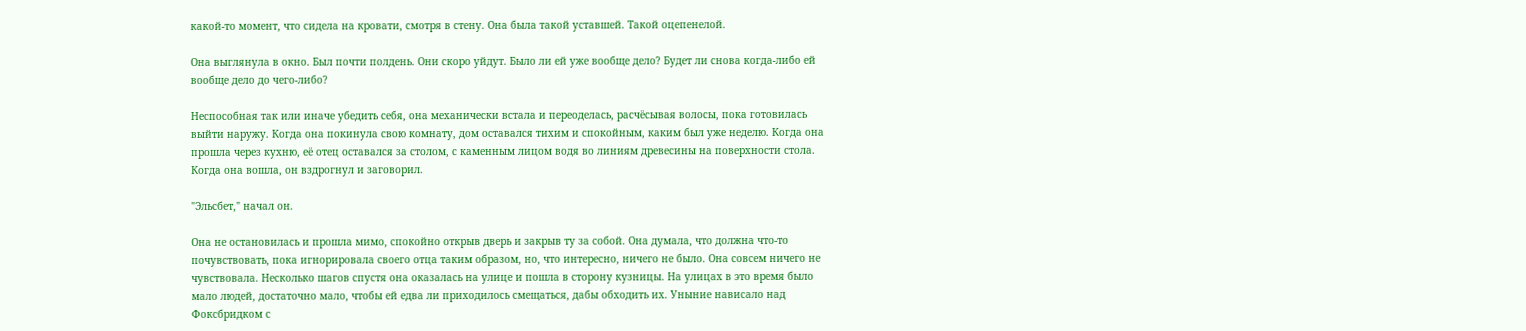какой-то момент, что сидела на кровати, смотря в стену. Она была такой уставшей. Такой оцепенелой.

Она выглянула в окно. Был почти полдень. Они скоро уйдут. Было ли ей уже вообще дело? Будет ли снова когда-либо ей вообще дело до чего-либо?

Неспособная так или иначе убедить себя, она механически встала и переоделась, расчёсывая волосы, пока готовилась выйти наружу. Когда она покинула свою комнату, дом оставался тихим и спокойным, каким был уже неделю. Когда она прошла через кухню, её отец оставался за столом, с каменным лицом водя во линиям древесины на поверхности стола. Когда она вошла, он вздрогнул и заговорил.

"Эльсбет," начал он.

Она не остановилась и прошла мимо, спокойно открыв дверь и закрыв ту за собой. Она думала, что должна что-то почувствовать, пока игнорировала своего отца таким образом, но, что интересно, ничего не было. Она совсем ничего не чувствовала. Несколько шагов спустя она оказалась на улице и пошла в сторону кузницы. На улицах в это время было мало людей, достаточно мало, чтобы ей едва ли приходилось смещаться, дабы обходить их. Уныние нависало над Фоксбридком с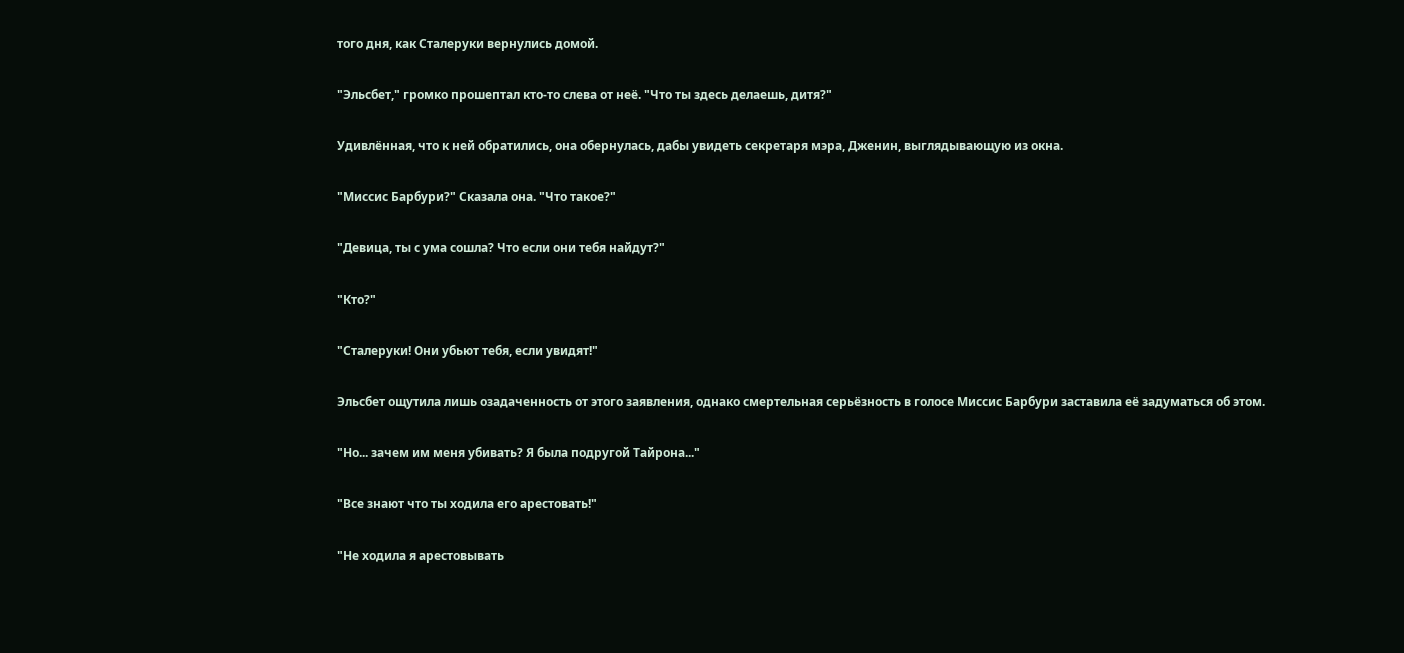того дня, как Сталеруки вернулись домой.

"Эльсбет," громко прошептал кто-то слева от неё. "Что ты здесь делаешь, дитя?"

Удивлённая, что к ней обратились, она обернулась, дабы увидеть секретаря мэра, Дженин, выглядывающую из окна.

"Миссис Барбури?" Сказала она. "Что такое?"

"Девица, ты с ума сошла? Что если они тебя найдут?"

"Кто?"

"Сталеруки! Они убьют тебя, если увидят!"

Эльсбет ощутила лишь озадаченность от этого заявления, однако смертельная серьёзность в голосе Миссис Барбури заставила её задуматься об этом.

"Но... зачем им меня убивать? Я была подругой Тайрона..."

"Все знают что ты ходила его арестовать!"

"Не ходила я арестовывать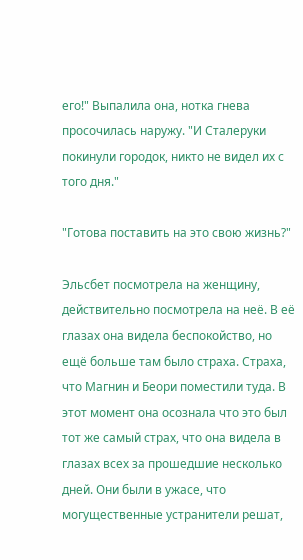его!" Выпалила она, нотка гнева просочилась наружу. "И Сталеруки покинули городок, никто не видел их с того дня."

"Готова поставить на это свою жизнь?"

Эльсбет посмотрела на женщину, действительно посмотрела на неё. В её глазах она видела беспокойство, но ещё больше там было страха. Страха, что Магнин и Беори поместили туда. В этот момент она осознала что это был тот же самый страх, что она видела в глазах всех за прошедшие несколько дней. Они были в ужасе, что могущественные устранители решат,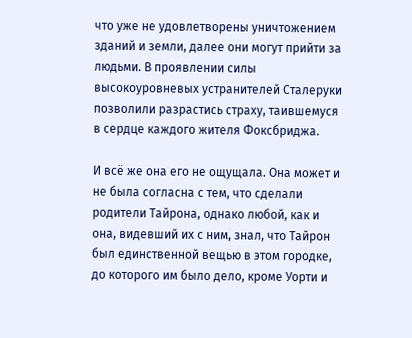что уже не удовлетворены уничтожением зданий и земли, далее они могут прийти за людьми. В проявлении силы высокоуровневых устранителей Сталеруки позволили разрастись страху, таившемуся в сердце каждого жителя Фоксбриджа.

И всё же она его не ощущала. Она может и не была согласна с тем, что сделали родители Тайрона, однако любой, как и она, видевший их с ним, знал, что Тайрон был единственной вещью в этом городке, до которого им было дело, кроме Уорти и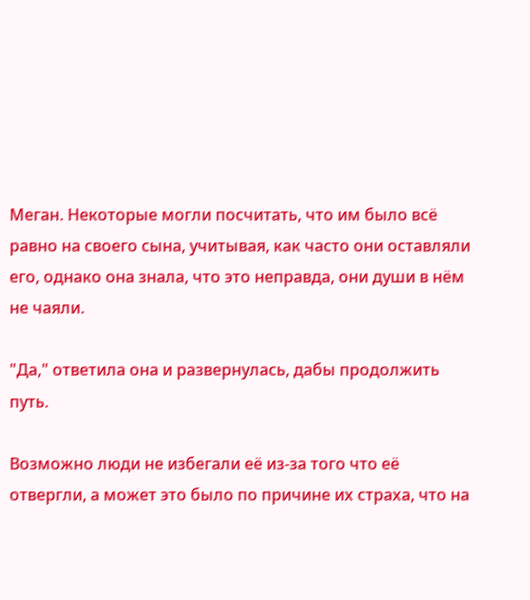Меган. Некоторые могли посчитать, что им было всё равно на своего сына, учитывая, как часто они оставляли его, однако она знала, что это неправда, они души в нём не чаяли.

"Да," ответила она и развернулась, дабы продолжить путь.

Возможно люди не избегали её из-за того что её отвергли, а может это было по причине их страха, что на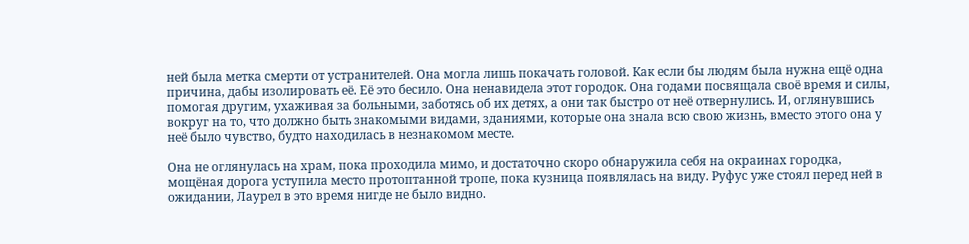ней была метка смерти от устранителей. Она могла лишь покачать головой. Как если бы людям была нужна ещё одна причина, дабы изолировать её. Её это бесило. Она ненавидела этот городок. Она годами посвящала своё время и силы, помогая другим, ухаживая за больными, заботясь об их детях, а они так быстро от неё отвернулись. И, оглянувшись вокруг на то, что должно быть знакомыми видами, зданиями, которые она знала всю свою жизнь, вместо этого она у неё было чувство, будто находилась в незнакомом месте.

Она не оглянулась на храм, пока проходила мимо, и достаточно скоро обнаружила себя на окраинах городка, мощёная дорога уступила место протоптанной тропе, пока кузница появлялась на виду. Руфус уже стоял перед ней в ожидании, Лаурел в это время нигде не было видно.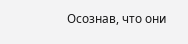Осознав, что они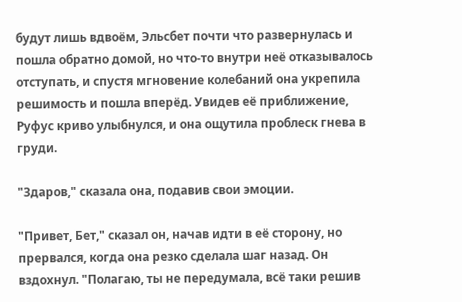будут лишь вдвоём, Эльсбет почти что развернулась и пошла обратно домой, но что-то внутри неё отказывалось отступать, и спустя мгновение колебаний она укрепила решимость и пошла вперёд. Увидев её приближение, Руфус криво улыбнулся, и она ощутила проблеск гнева в груди.

"Здаров," сказала она, подавив свои эмоции.

"Привет, Бет," сказал он, начав идти в её сторону, но прервался, когда она резко сделала шаг назад. Он вздохнул. "Полагаю, ты не передумала, всё таки решив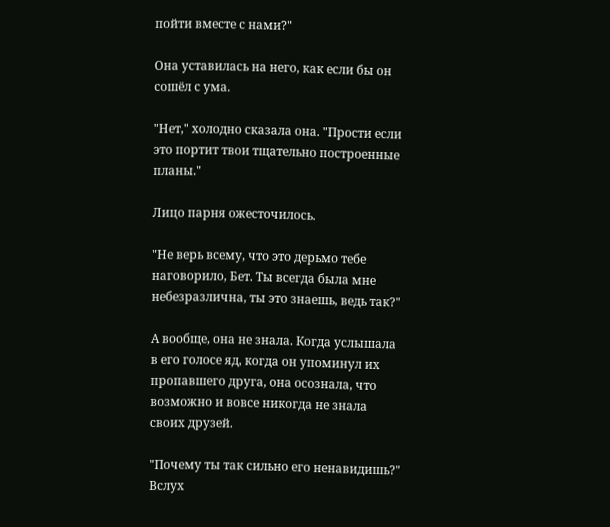пойти вместе с нами?"

Она уставилась на него, как если бы он сошёл с ума.

"Нет," холодно сказала она. "Прости если это портит твои тщательно построенные планы."

Лицо парня ожесточилось.

"Не верь всему, что это дерьмо тебе наговорило, Бет. Ты всегда была мне небезразлична, ты это знаешь, ведь так?"

А вообще, она не знала. Когда услышала в его голосе яд, когда он упоминул их пропавшего друга, она осознала, что возможно и вовсе никогда не знала своих друзей.

"Почему ты так сильно его ненавидишь?" Вслух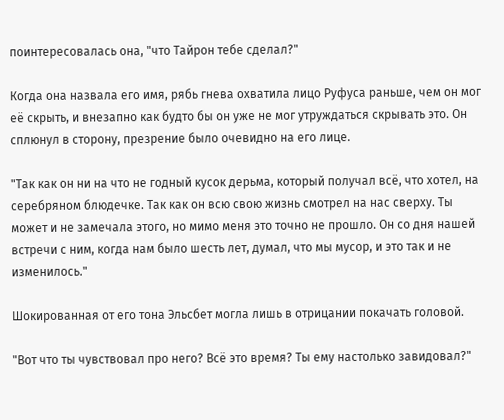поинтересовалась она, "что Тайрон тебе сделал?"

Когда она назвала его имя, рябь гнева охватила лицо Руфуса раньше, чем он мог её скрыть, и внезапно как будто бы он уже не мог утруждаться скрывать это. Он сплюнул в сторону, презрение было очевидно на его лице.

"Так как он ни на что не годный кусок дерьма, который получал всё, что хотел, на серебряном блюдечке. Так как он всю свою жизнь смотрел на нас сверху. Ты может и не замечала этого, но мимо меня это точно не прошло. Он со дня нашей встречи с ним, когда нам было шесть лет, думал, что мы мусор, и это так и не изменилось."

Шокированная от его тона Эльсбет могла лишь в отрицании покачать головой.

"Вот что ты чувствовал про него? Всё это время? Ты ему настолько завидовал?"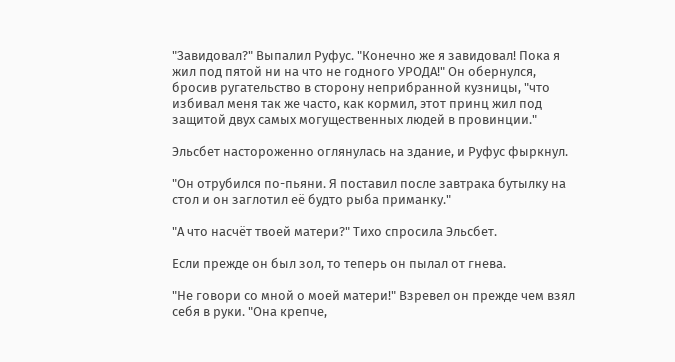"Завидовал?" Выпалил Руфус. "Конечно же я завидовал! Пока я жил под пятой ни на что не годного УРОДА!" Он обернулся, бросив ругательство в сторону неприбранной кузницы, "что избивал меня так же часто, как кормил, этот принц жил под защитой двух самых могущественных людей в провинции."

Эльсбет настороженно оглянулась на здание, и Руфус фыркнул.

"Он отрубился по-пьяни. Я поставил после завтрака бутылку на стол и он заглотил её будто рыба приманку."

"А что насчёт твоей матери?" Тихо спросила Эльсбет.

Если прежде он был зол, то теперь он пылал от гнева.

"Не говори со мной о моей матери!" Взревел он прежде чем взял себя в руки. "Она крепче,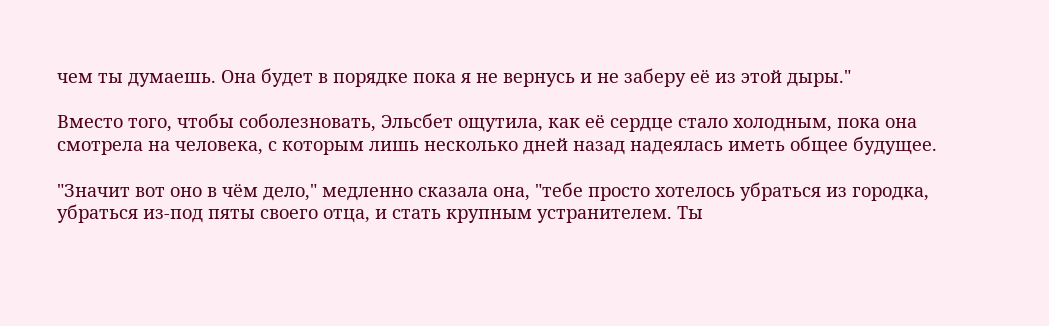чем ты думаешь. Она будет в порядке пока я не вернусь и не заберу её из этой дыры."

Вместо того, чтобы соболезновать, Эльсбет ощутила, как её сердце стало холодным, пока она смотрела на человека, с которым лишь несколько дней назад надеялась иметь общее будущее.

"Значит вот оно в чём дело," медленно сказала она, "тебе просто хотелось убраться из городка, убраться из-под пяты своего отца, и стать крупным устранителем. Ты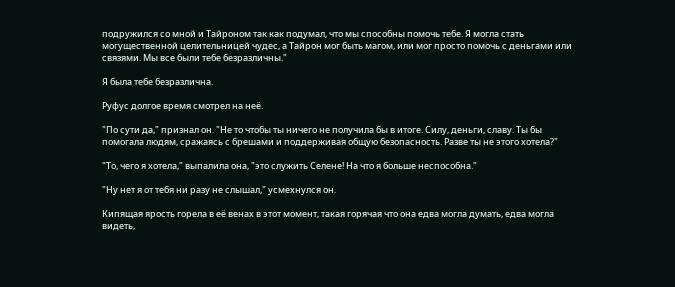подружился со мной и Тайроном так как подумал, что мы способны помочь тебе. Я могла стать могущественной целительницей чудес, а Тайрон мог быть магом, или мог просто помочь с деньгами или связями. Мы все были тебе безразличны."

Я была тебе безразлична.

Руфус долгое время смотрел на неё.

"По сути да," признал он. "Не то чтобы ты ничего не получила бы в итоге. Силу, деньги, славу. Ты бы помогала людям, сражаясь с брешами и поддерживая общую безопасность. Разве ты не этого хотела?"

"То, чего я хотела," выпалила она, "это служить Селене! На что я больше неспособна."

"Ну нет я от тебя ни разу не слышал," усмехнулся он.

Кипящая ярость горела в её венах в этот момент, такая горячая что она едва могла думать, едва могла видеть,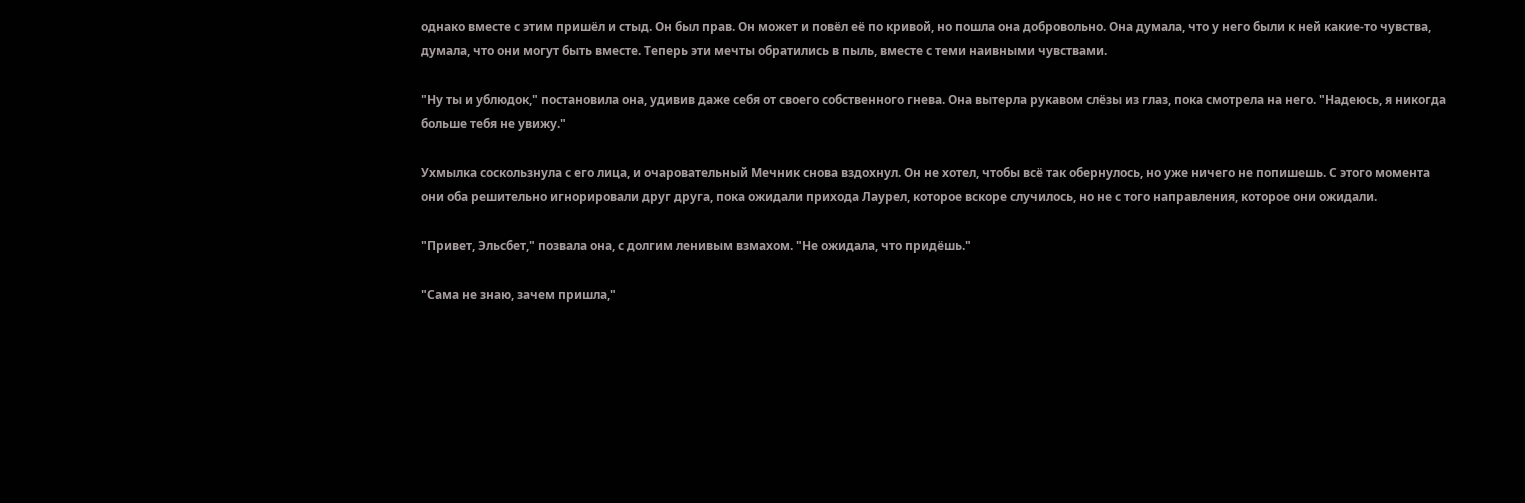однако вместе с этим пришёл и стыд. Он был прав. Он может и повёл её по кривой, но пошла она добровольно. Она думала, что у него были к ней какие-то чувства, думала, что они могут быть вместе. Теперь эти мечты обратились в пыль, вместе с теми наивными чувствами.

"Ну ты и ублюдок," постановила она, удивив даже себя от своего собственного гнева. Она вытерла рукавом слёзы из глаз, пока смотрела на него. "Надеюсь, я никогда больше тебя не увижу."

Ухмылка соскользнула с его лица, и очаровательный Мечник снова вздохнул. Он не хотел, чтобы всё так обернулось, но уже ничего не попишешь. С этого момента они оба решительно игнорировали друг друга, пока ожидали прихода Лаурел, которое вскоре случилось, но не с того направления, которое они ожидали.

"Привет, Эльсбет," позвала она, с долгим ленивым взмахом. "Не ожидала, что придёшь."

"Сама не знаю, зачем пришла,"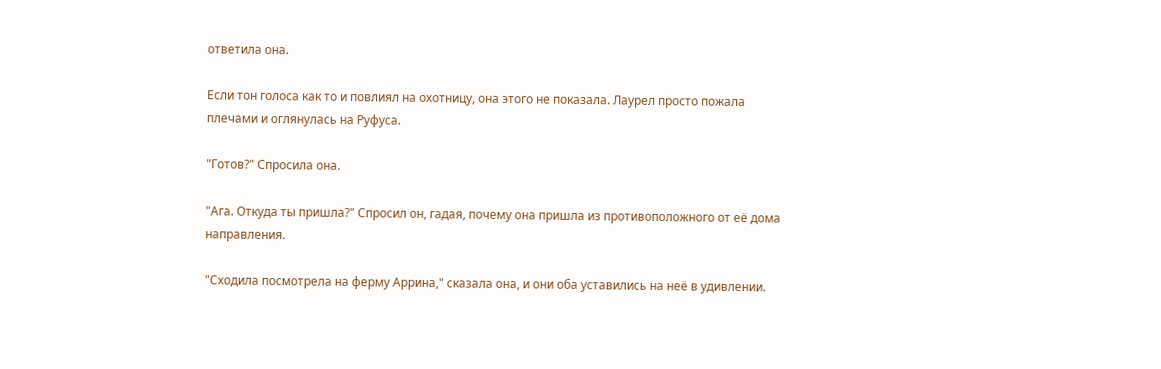ответила она.

Если тон голоса как то и повлиял на охотницу, она этого не показала. Лаурел просто пожала плечами и оглянулась на Руфуса.

"Готов?" Спросила она.

"Ага. Откуда ты пришла?" Спросил он, гадая, почему она пришла из противоположного от её дома направления.

"Сходила посмотрела на ферму Аррина," сказала она, и они оба уставились на неё в удивлении.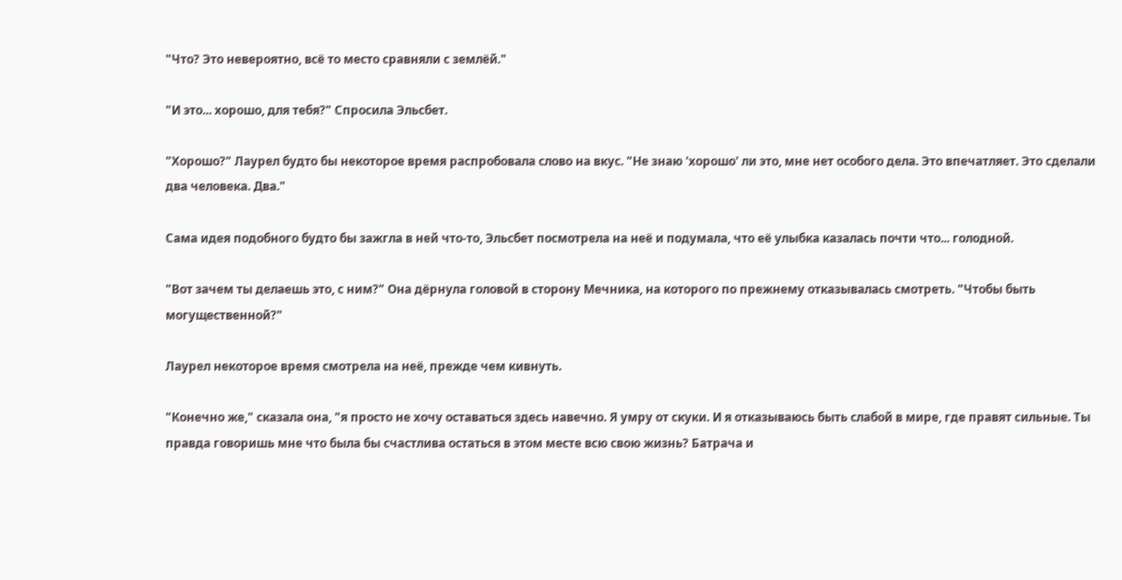"Что? Это невероятно, всё то место сравняли с землёй."

"И это... хорошо, для тебя?" Спросила Эльсбет.

"Хорошо?" Лаурел будто бы некоторое время распробовала слово на вкус. "Не знаю 'хорошо' ли это, мне нет особого дела. Это впечатляет. Это сделали два человека. Два."

Сама идея подобного будто бы зажгла в ней что-то, Эльсбет посмотрела на неё и подумала, что её улыбка казалась почти что... голодной.

"Вот зачем ты делаешь это, с ним?" Она дёрнула головой в сторону Мечника, на которого по прежнему отказывалась смотреть. "Чтобы быть могущественной?"

Лаурел некоторое время смотрела на неё, прежде чем кивнуть.

"Конечно же," сказала она, "я просто не хочу оставаться здесь навечно. Я умру от скуки. И я отказываюсь быть слабой в мире, где правят сильные. Ты правда говоришь мне что была бы счастлива остаться в этом месте всю свою жизнь? Батрача и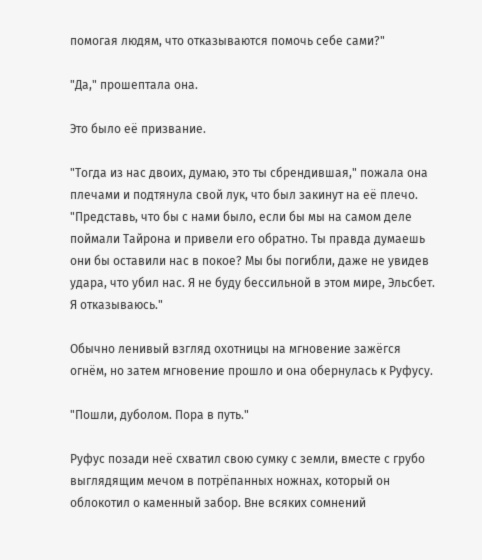помогая людям, что отказываются помочь себе сами?"

"Да," прошептала она.

Это было её призвание.

"Тогда из нас двоих, думаю, это ты сбрендившая," пожала она плечами и подтянула свой лук, что был закинут на её плечо. "Представь, что бы с нами было, если бы мы на самом деле поймали Тайрона и привели его обратно. Ты правда думаешь они бы оставили нас в покое? Мы бы погибли, даже не увидев удара, что убил нас. Я не буду бессильной в этом мире, Эльсбет. Я отказываюсь."

Обычно ленивый взгляд охотницы на мгновение зажёгся огнём, но затем мгновение прошло и она обернулась к Руфусу.

"Пошли, дуболом. Пора в путь."

Руфус позади неё схватил свою сумку с земли, вместе с грубо выглядящим мечом в потрёпанных ножнах, который он облокотил о каменный забор. Вне всяких сомнений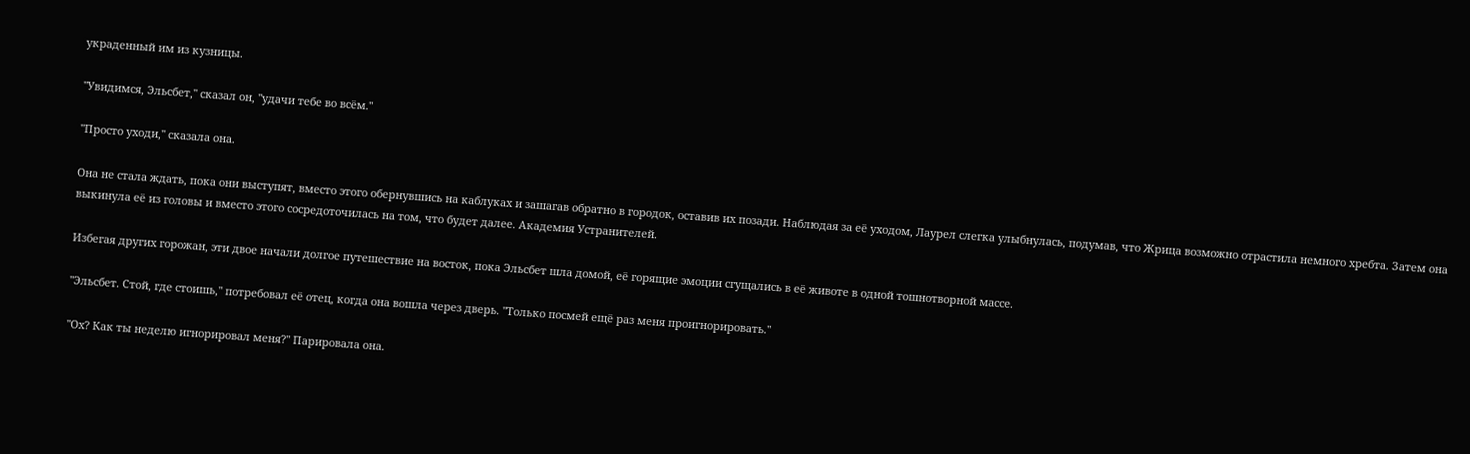украденный им из кузницы.

"Увидимся, Эльсбет," сказал он, "удачи тебе во всём."

"Просто уходи," сказала она.

Она не стала ждать, пока они выступят, вместо этого обернувшись на каблуках и зашагав обратно в городок, оставив их позади. Наблюдая за её уходом, Лаурел слегка улыбнулась, подумав, что Жрица возможно отрастила немного хребта. Затем она выкинула её из головы и вместо этого сосредоточилась на том, что будет далее. Академия Устранителей.

Избегая других горожан, эти двое начали долгое путешествие на восток, пока Эльсбет шла домой, её горящие эмоции сгущались в её животе в одной тошнотворной массе.

"Эльсбет. Стой, где стоишь," потребовал её отец, когда она вошла через дверь. "Только посмей ещё раз меня проигнорировать."

"Ох? Как ты неделю игнорировал меня?" Парировала она.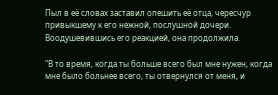Пыл в её словах заставил опешить её отца, чересчур привыкшему к его нежной, послушной дочери. Воодушевившись его реакцией, она продолжила.

"В то время, когда ты больше всего был мне нужен, когда мне было больнее всего, ты отвернулся от меня, и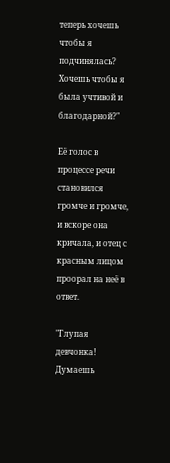теперь хочешь чтобы я подчинялась? Хочешь чтобы я была учтивой и благодарной?"

Её голос в процессе речи становился громче и громче, и вскоре она кричала, и отец с красным лицом проорал на неё в ответ.

"Глупая девчонка! Думаешь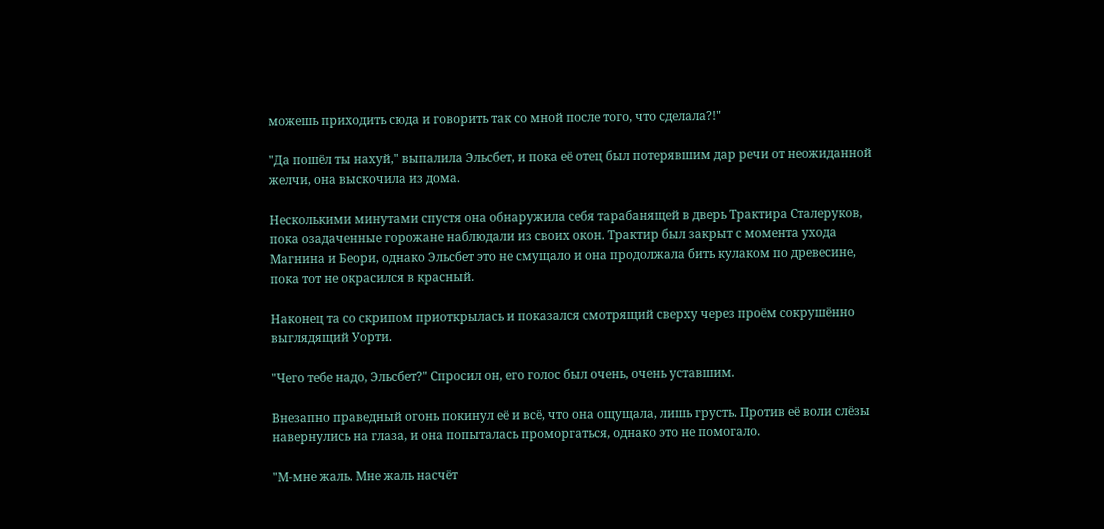можешь приходить сюда и говорить так со мной после того, что сделала?!"

"Да пошёл ты нахуй," выпалила Эльсбет, и пока её отец был потерявшим дар речи от неожиданной желчи, она выскочила из дома.

Несколькими минутами спустя она обнаружила себя тарабанящей в дверь Трактира Сталеруков, пока озадаченные горожане наблюдали из своих окон. Трактир был закрыт с момента ухода Магнина и Беори, однако Эльсбет это не смущало и она продолжала бить кулаком по древесине, пока тот не окрасился в красный.

Наконец та со скрипом приоткрылась и показался смотрящий сверху через проём сокрушённо выглядящий Уорти.

"Чего тебе надо, Эльсбет?" Спросил он, его голос был очень, очень уставшим.

Внезапно праведный огонь покинул её и всё, что она ощущала, лишь грусть. Против её воли слёзы навернулись на глаза, и она попыталась проморгаться, однако это не помогало.

"М-мне жаль. Мне жаль насчёт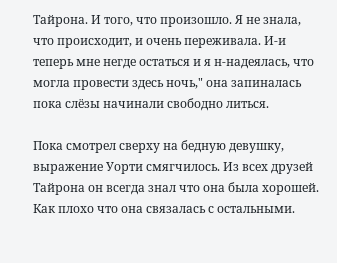Тайрона. И того, что произошло. Я не знала, что происходит, и очень переживала. И-и теперь мне негде остаться и я н-надеялась, что могла провести здесь ночь," она запиналась пока слёзы начинали свободно литься.

Пока смотрел сверху на бедную девушку, выражение Уорти смягчилось. Из всех друзей Тайрона он всегда знал что она была хорошей. Как плохо что она связалась с остальными.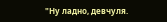"Ну ладно, девчуля.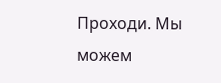Проходи. Мы можем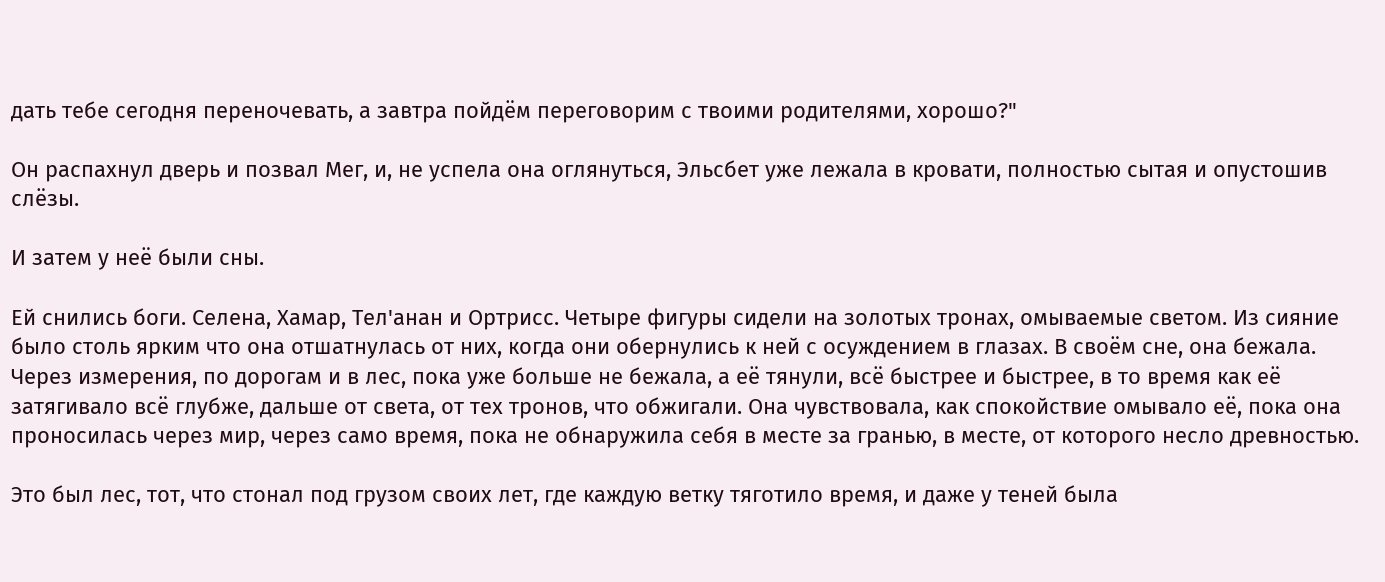дать тебе сегодня переночевать, а завтра пойдём переговорим с твоими родителями, хорошо?"

Он распахнул дверь и позвал Мег, и, не успела она оглянуться, Эльсбет уже лежала в кровати, полностью сытая и опустошив слёзы.

И затем у неё были сны.

Ей снились боги. Селена, Хамар, Тел'анан и Ортрисс. Четыре фигуры сидели на золотых тронах, омываемые светом. Из сияние было столь ярким что она отшатнулась от них, когда они обернулись к ней с осуждением в глазах. В своём сне, она бежала. Через измерения, по дорогам и в лес, пока уже больше не бежала, а её тянули, всё быстрее и быстрее, в то время как её затягивало всё глубже, дальше от света, от тех тронов, что обжигали. Она чувствовала, как спокойствие омывало её, пока она проносилась через мир, через само время, пока не обнаружила себя в месте за гранью, в месте, от которого несло древностью.

Это был лес, тот, что стонал под грузом своих лет, где каждую ветку тяготило время, и даже у теней была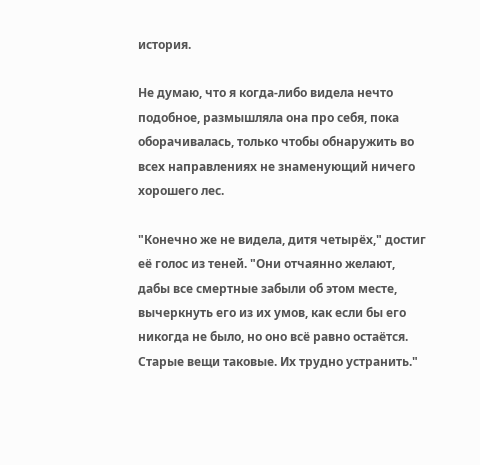история.

Не думаю, что я когда-либо видела нечто подобное, размышляла она про себя, пока оборачивалась, только чтобы обнаружить во всех направлениях не знаменующий ничего хорошего лес.

"Конечно же не видела, дитя четырёх," достиг её голос из теней. "Они отчаянно желают, дабы все смертные забыли об этом месте, вычеркнуть его из их умов, как если бы его никогда не было, но оно всё равно остаётся. Старые вещи таковые. Их трудно устранить."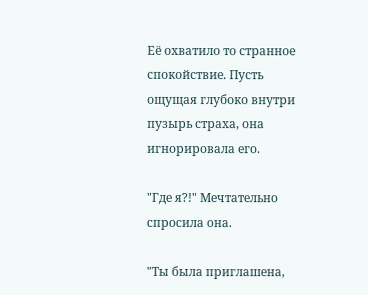Её охватило то странное спокойствие. Пусть ощущая глубоко внутри пузырь страха, она игнорировала его.

"Где я?!" Мечтательно спросила она.

"Ты была приглашена,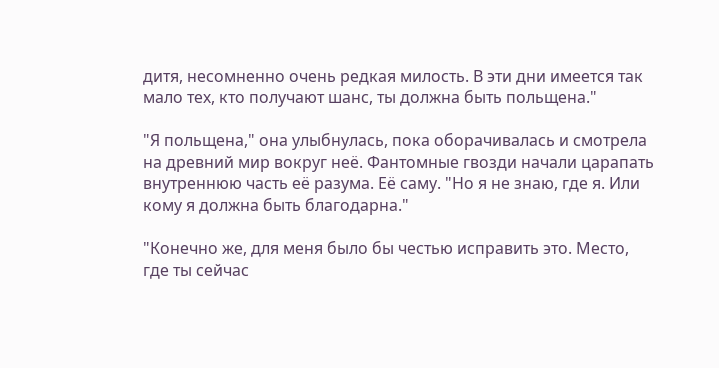дитя, несомненно очень редкая милость. В эти дни имеется так мало тех, кто получают шанс, ты должна быть польщена."

"Я польщена," она улыбнулась, пока оборачивалась и смотрела на древний мир вокруг неё. Фантомные гвозди начали царапать внутреннюю часть её разума. Её саму. "Но я не знаю, где я. Или кому я должна быть благодарна."

"Конечно же, для меня было бы честью исправить это. Место, где ты сейчас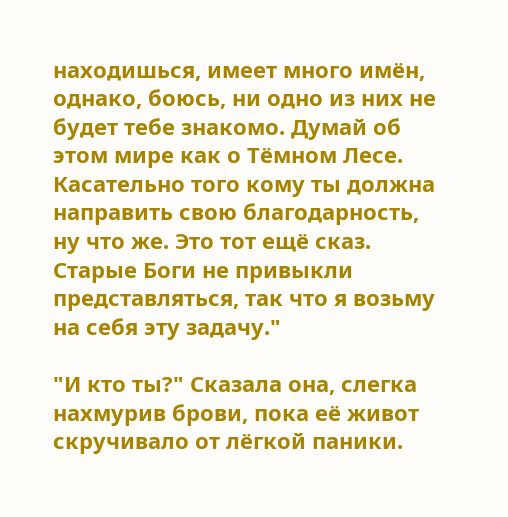находишься, имеет много имён, однако, боюсь, ни одно из них не будет тебе знакомо. Думай об этом мире как о Тёмном Лесе. Касательно того кому ты должна направить свою благодарность, ну что же. Это тот ещё сказ. Старые Боги не привыкли представляться, так что я возьму на себя эту задачу."

"И кто ты?" Сказала она, слегка нахмурив брови, пока её живот скручивало от лёгкой паники.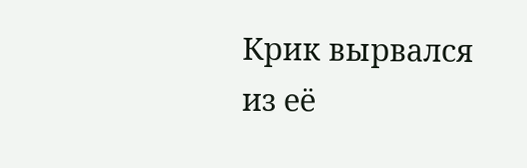Крик вырвался из её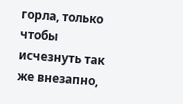горла, только чтобы исчезнуть так же внезапно,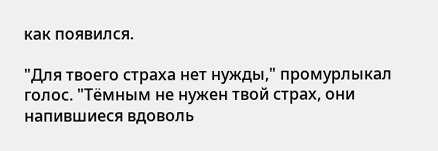как появился.

"Для твоего страха нет нужды," промурлыкал голос. "Тёмным не нужен твой страх, они напившиеся вдоволь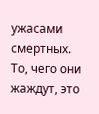ужасами смертных. То, чего они жаждут, это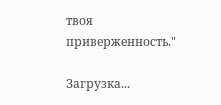твоя приверженность."

Загрузка...